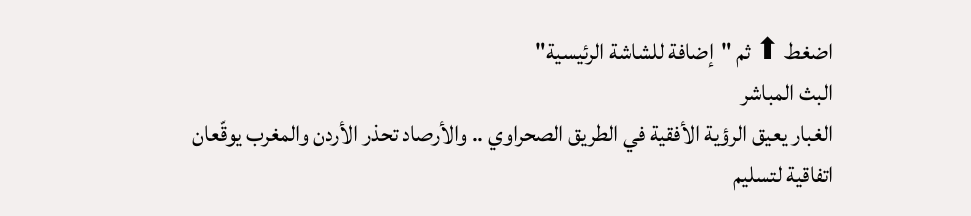اضغط ⬆ ثم "إضافة للشاشة الرئيسية"
البث المباشر
الغبار يعيق الرؤية الأفقية في الطريق الصحراوي .. والأرصاد تحذر الأردن والمغرب يوقّعان اتفاقية لتسليم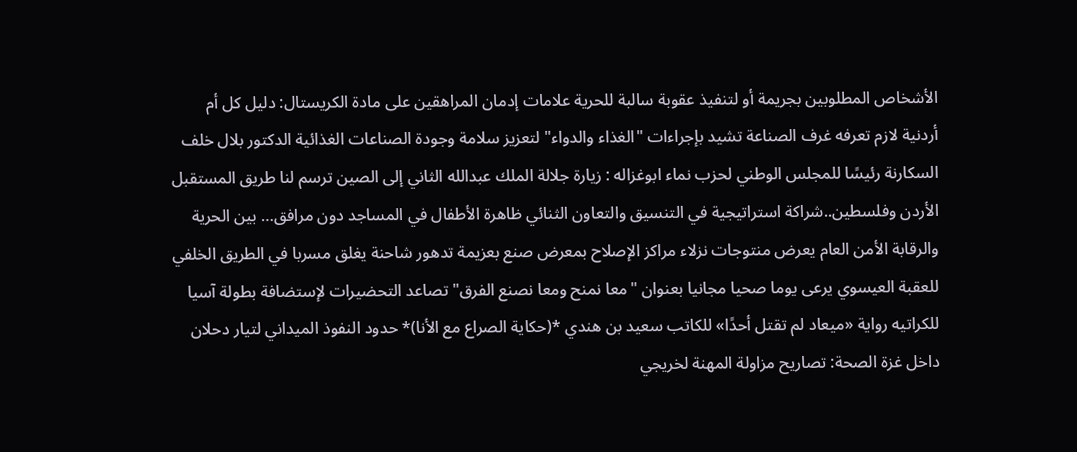الأشخاص المطلوبين بجريمة أو لتنفيذ عقوبة سالبة للحرية علامات إدمان المراهقين على مادة الكريستال: دليل كل أم أردنية لازم تعرفه غرف الصناعة تشيد بإجراءات "الغذاء والدواء" لتعزيز سلامة وجودة الصناعات الغذائية الدكتور بلال خلف السكارنة رئيسًا للمجلس الوطني لحزب نماء ابوغزاله : زيارة جلالة الملك عبدالله الثاني إلى الصين ترسم لنا طريق المستقبل الأردن وفلسطين..شراكة استراتيجية في التنسيق والتعاون الثنائي ظاهرة الأطفال في المساجد دون مرافق… بين الحرية والرقابة الأمن العام يعرض منتوجات نزلاء مراكز الإصلاح بمعرض صنع بعزيمة تدهور شاحنة يغلق مسربا في الطريق الخلفي للعقبة العيسوي يرعى يوما صحيا مجانيا بعنوان "معا نمنح ومعا نصنع الفرق" تصاعد التحضيرات لإستضافة بطولة آسيا للكراتيه رواية «ميعاد لم تقتل أحدًا» للكاتب سعيد بن هندي *(حكاية الصراع مع الأنا)* حدود النفوذ الميداني لتيار دحلان داخل غزة الصحة: تصاريح مزاولة المهنة لخريجي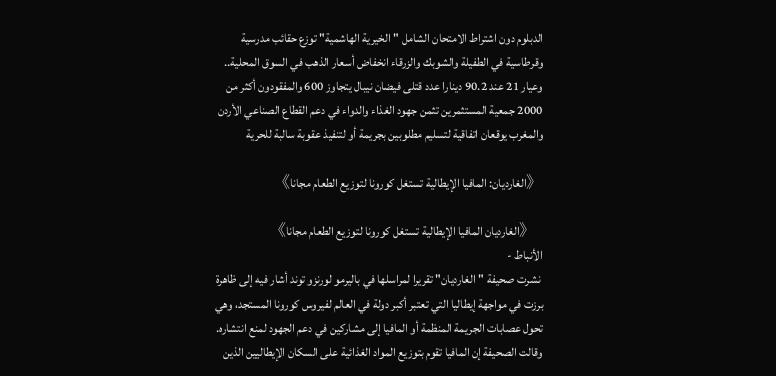الدبلوم دون اشتراط الامتحان الشامل "الخيرية الهاشمية" توزع حقائب مدرسية وقرطاسية في الطفيلة والشوبك والزرقاء انخفاض أسعار الذهب في السوق المحلية.. وعيار 21 عند 90.2 دينارا عدد قتلى فيضان نيبال يتجاوز 600 والمفقودون أكثر من 2000 جمعية المستثمرين تثمن جهود الغذاء والدواء في دعم القطاع الصناعي الأردن والمغرب يوقعان اتفاقية لتسليم مطلوبين بجريمة أو لتنفيذ عقوبة سالبة للحرية

《الغارديان: المافيا الإيطالية تستغل كورونا لتوزيع الطعام مجانا》

  《الغارديان المافيا الإيطالية تستغل كورونا لتوزيع الطعام مجانا》
الأنباط -
 نشرت صحيفة "الغارديان" تقريرا لمراسلها في باليرمو لورنزو توند أشار فيه إلى ظاهرة برزت في مواجهة إيطاليا التي تعتبر أكبر دولة في العالم لفيروس كورونا المستجد، وهي تحول عصابات الجريمة المنظمة أو المافيا إلى مشاركين في دعم الجهود لمنع انتشاره. وقالت الصحيفة إن المافيا تقوم بتوزيع المواد الغذائية على السكان الإيطاليين الذين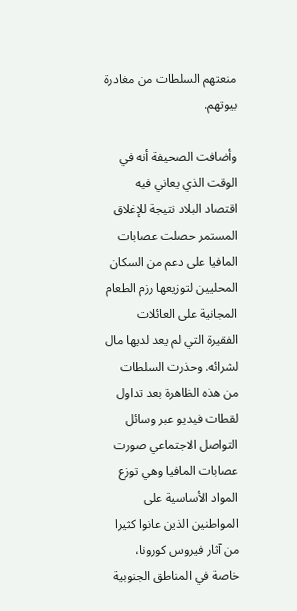منعتهم السلطات من مغادرة بيوتهم.

وأضافت الصحيفة أنه في الوقت الذي يعاني فيه اقتصاد البلاد نتيجة للإغلاق المستمر حصلت عصابات المافيا على دعم من السكان المحليين لتوزيعها رزم الطعام المجانية على العائلات الفقيرة التي لم يعد لديها مال لشرائه. وحذرت السلطات من هذه الظاهرة بعد تداول لقطات فيديو عبر وسائل التواصل الاجتماعي صورت عصابات المافيا وهي توزع المواد الأساسية على المواطنين الذين عانوا كثيرا من آثار فيروس كورونا، خاصة في المناطق الجنوبية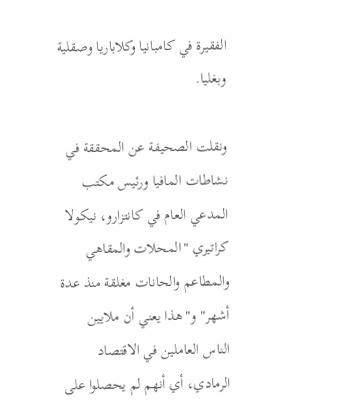الفقيرة في كامبانيا وكلاباريا وصقلية وبغليا.

ونقلت الصحيفة عن المحققة في نشاطات المافيا ورئيس مكتب المدعي العام في كانتزارو، نيكولا كراتيري "المحلات والمقاهي والمطاعم والحانات مغلقة منذ عدة أشهر" و"هذا يعني أن ملايين الناس العاملين في الاقتصاد الرمادي، أي أنهم لم يحصلوا على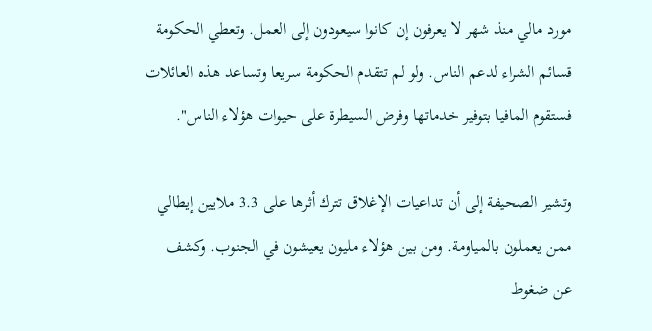مورد مالي منذ شهر لا يعرفون إن كانوا سيعودون إلى العمل. وتعطي الحكومة قسائم الشراء لدعم الناس. ولو لم تتقدم الحكومة سريعا وتساعد هذه العائلات فستقوم المافيا بتوفير خدماتها وفرض السيطرة على حيوات هؤلاء الناس".

وتشير الصحيفة إلى أن تداعيات الإغلاق تترك أثرها على 3.3 ملايين إيطالي ممن يعملون بالمياومة. ومن بين هؤلاء مليون يعيشون في الجنوب. وكشف عن ضغوط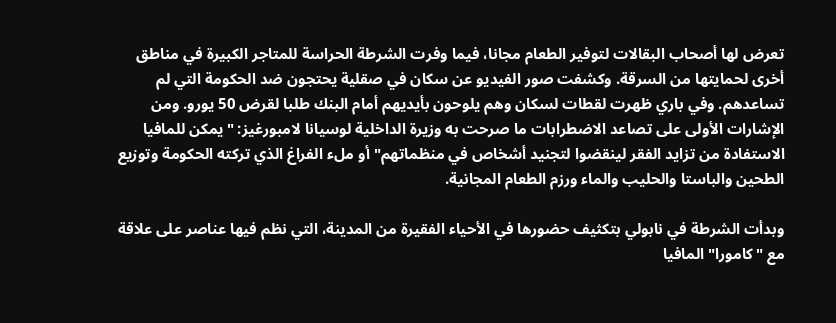تعرض لها أصحاب البقالات لتوفير الطعام مجانا، فيما وفرت الشرطة الحراسة للمتاجر الكبيرة في مناطق أخرى لحمايتها من السرقة. وكشفت صور الفيديو عن سكان في صقلية يحتجون ضد الحكومة التي لم تساعدهم. وفي باري ظهرت لقطات لسكان وهم يلوحون بأيديهم أمام البنك طلبا لقرض 50 يورو. ومن الإشارات الأولى على تصاعد الاضطرابات ما صرحت به وزيرة الداخلية لوسيانا لامبورغيز: "يمكن للمافيا الاستفادة من تزايد الفقر لينقضوا لتجنيد أشخاص في منظماتهم" أو ملء الفراغ الذي تركته الحكومة وتوزيع الطحين والباستا والحليب والماء ورزم الطعام المجانية.

وبدأت الشرطة في نابولي بتكثيف حضورها في الأحياء الفقيرة من المدينة، التي نظم فيها عناصر على علاقة مع "كامورا" المافيا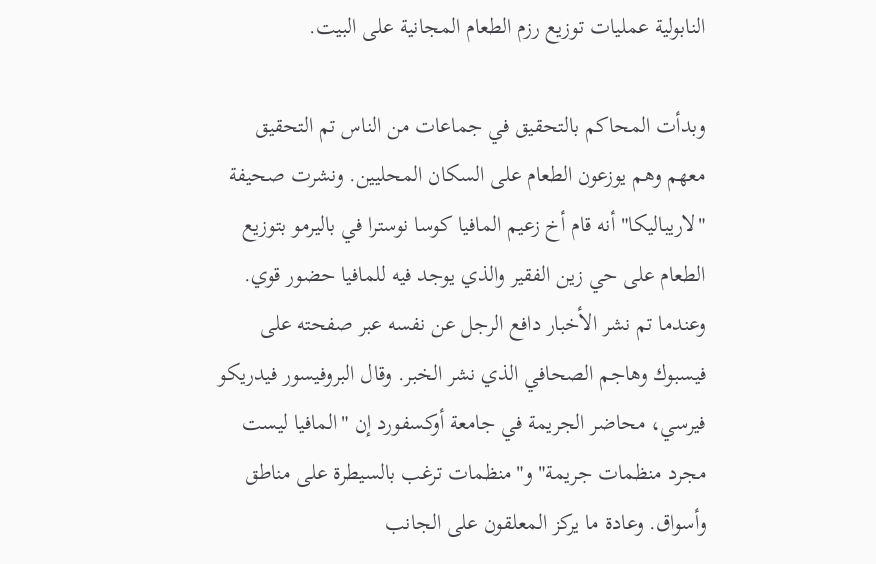النابولية عمليات توزيع رزم الطعام المجانية على البيت.

وبدأت المحاكم بالتحقيق في جماعات من الناس تم التحقيق معهم وهم يوزعون الطعام على السكان المحليين. ونشرت صحيفة "لاريباليكا" أنه قام أخ زعيم المافيا كوسا نوسترا في باليرمو بتوزيع الطعام على حي زين الفقير والذي يوجد فيه للمافيا حضور قوي. وعندما تم نشر الأخبار دافع الرجل عن نفسه عبر صفحته على فيسبوك وهاجم الصحافي الذي نشر الخبر. وقال البروفيسور فيدريكو فيرسي، محاضر الجريمة في جامعة أوكسفورد إن "المافيا ليست مجرد منظمات جريمة" و"منظمات ترغب بالسيطرة على مناطق وأسواق. وعادة ما يركز المعلقون على الجانب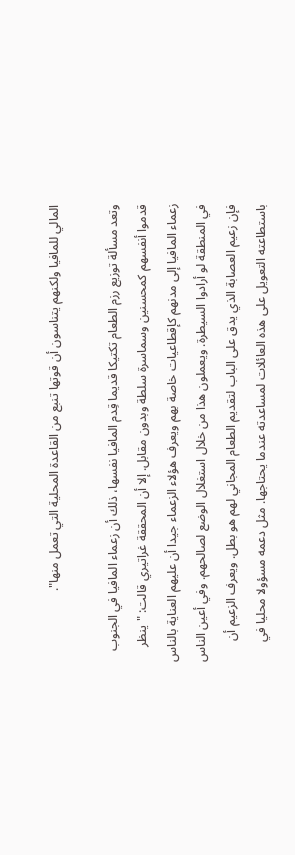المالي للمافيا ولكنهم يتناسون أن قوتها تنبع من القاعدة المحلية التي تعمل منها".

وتعد مسألة توزيع رزم الطعام تكتيكا قديما قِدم المافيا نفسها، ذلك أن زعماء المافيا في الجنوب قدموا أنفسهم كمحسنين وسماسرة سلطة وبدون مقابل. إلا أن المحققة غراتيري قالت: "ينظر زعماء المافيا إلى مدنهم كإقطاعيات خاصة بهم ويعرف هؤلاء الزعماء جيدا أن عليهم العناية بالناس في المنطقة لو أرادوا السيطرة. ويعملون هذا من خلال استغلال الوضع لصالحهم. وفي أعين الناس فإن زعيم العصابة الذي يدق على الباب لتقديم الطعام المجاني لهم هو بطل. ويعرف الزعيم أن باستطاعته التعويل على هذه العائلات لمساعدته عندما يحتاجها. مثل دعمه مسؤولا محليا في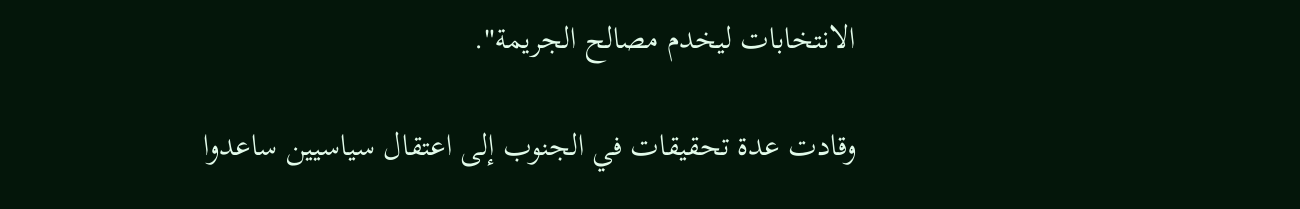الانتخابات ليخدم مصالح الجريمة".

وقادت عدة تحقيقات في الجنوب إلى اعتقال سياسيين ساعدوا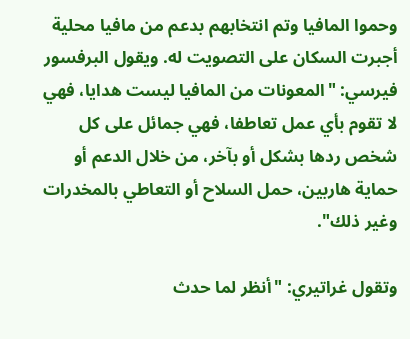وحموا المافيا وتم انتخابهم بدعم من مافيا محلية أجبرت السكان على التصويت له. ويقول البرفسور فيرسي: "المعونات من المافيا ليست هدايا، فهي لا تقوم بأي عمل تعاطفا، فهي جمائل على كل شخص ردها بشكل أو بآخر، من خلال الدعم أو حماية هاربين، حمل السلاح أو التعاطي بالمخدرات وغير ذلك".

وتقول غراتيري: "أنظر لما حدث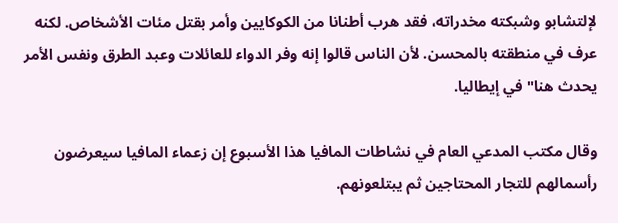لإلتشابو وشبكته مخدراته، فقد هرب أطنانا من الكوكايين وأمر بقتل مئات الأشخاص. لكنه عرف في منطقته بالمحسن. لأن الناس قالوا إنه وفر الدواء للعائلات وعبد الطرق ونفس الأمر يحدث هنا" في إيطاليا.

وقال مكتب المدعي العام في نشاطات المافيا هذا الأسبوع إن زعماء المافيا سيعرضون رأسمالهم للتجار المحتاجين ثم يبتلعونهم.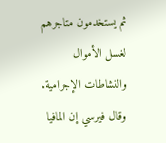ثم يستخدمون متاجرهم لغسل الأموال والنشاطات الإجرامية. وقال فيرسي إن المافيا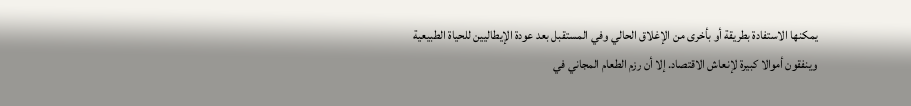يمكنها الاستفادة بطريقة أو بأخرى من الإغلاق الحالي وفي المستقبل بعد عودة الإيطاليين للحياة الطبيعية وينفقون أموالا كبيرة لإنعاش الاقتصاد. إلا أن رزم الطعام المجاني في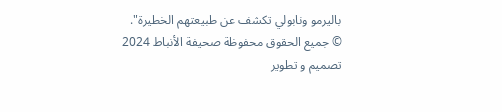باليرمو ونابولي تكشف عن طبيعتهم الخطيرة".
© جميع الحقوق محفوظة صحيفة الأنباط 2024
تصميم و تطوير